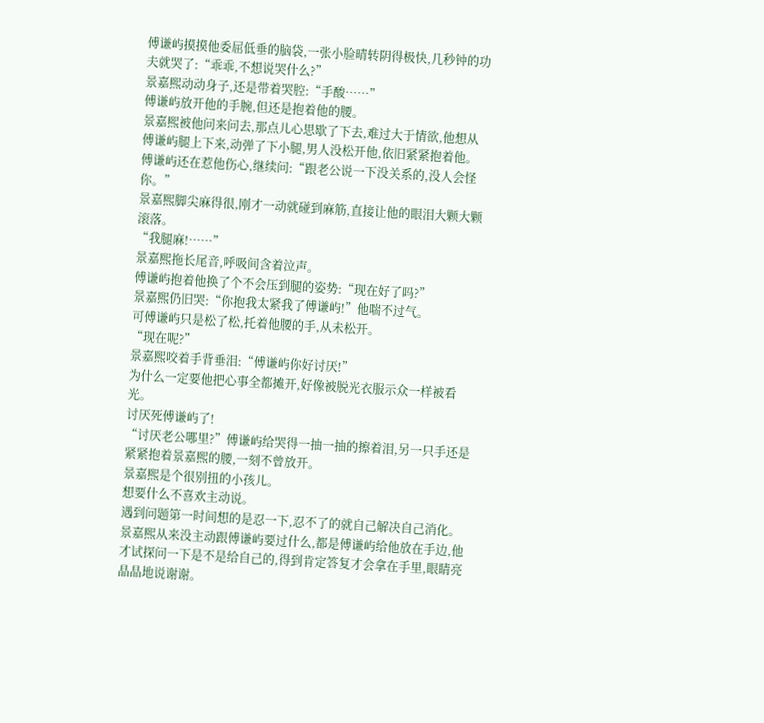傅谦屿摸摸他委屈低垂的脑袋,一张小脸晴转阴得极快,几秒钟的功夫就哭了:“乖乖,不想说哭什么?”
景嘉熙动动身子,还是带着哭腔:“手酸……”
傅谦屿放开他的手腕,但还是抱着他的腰。
景嘉熙被他问来问去,那点儿心思歇了下去,难过大于情欲,他想从傅谦屿腿上下来,动弹了下小腿,男人没松开他,依旧紧紧抱着他。
傅谦屿还在惹他伤心,继续问:“跟老公说一下没关系的,没人会怪你。”
景嘉熙脚尖麻得很,刚才一动就碰到麻筋,直接让他的眼泪大颗大颗滚落。
“我腿麻!……”
景嘉熙拖长尾音,呼吸间含着泣声。
傅谦屿抱着他换了个不会压到腿的姿势:“现在好了吗?”
景嘉熙仍旧哭:“你抱我太紧我了傅谦屿!”他喘不过气。
可傅谦屿只是松了松,托着他腰的手,从未松开。
“现在呢?”
景嘉熙咬着手背垂泪:“傅谦屿你好讨厌!”
为什么一定要他把心事全都摊开,好像被脱光衣服示众一样被看光。
讨厌死傅谦屿了!
“讨厌老公哪里?”傅谦屿给哭得一抽一抽的擦着泪,另一只手还是紧紧抱着景嘉熙的腰,一刻不曾放开。
景嘉熙是个很别扭的小孩儿。
想要什么不喜欢主动说。
遇到问题第一时间想的是忍一下,忍不了的就自己解决自己消化。
景嘉熙从来没主动跟傅谦屿要过什么,都是傅谦屿给他放在手边,他才试探问一下是不是给自己的,得到肯定答复才会拿在手里,眼睛亮晶晶地说谢谢。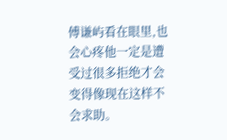傅谦屿看在眼里,也会心疼他一定是遭受过很多拒绝才会变得像现在这样不会求助。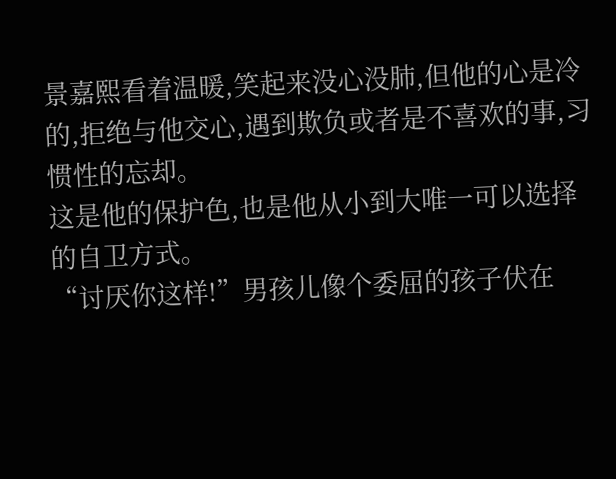景嘉熙看着温暖,笑起来没心没肺,但他的心是冷的,拒绝与他交心,遇到欺负或者是不喜欢的事,习惯性的忘却。
这是他的保护色,也是他从小到大唯一可以选择的自卫方式。
“讨厌你这样!”男孩儿像个委屈的孩子伏在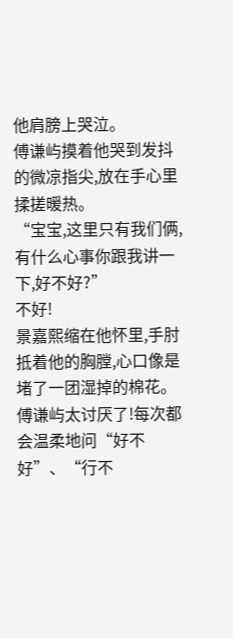他肩膀上哭泣。
傅谦屿摸着他哭到发抖的微凉指尖,放在手心里揉搓暖热。
“宝宝,这里只有我们俩,有什么心事你跟我讲一下,好不好?”
不好!
景嘉熙缩在他怀里,手肘抵着他的胸膛,心口像是堵了一团湿掉的棉花。
傅谦屿太讨厌了!每次都会温柔地问“好不好”、“行不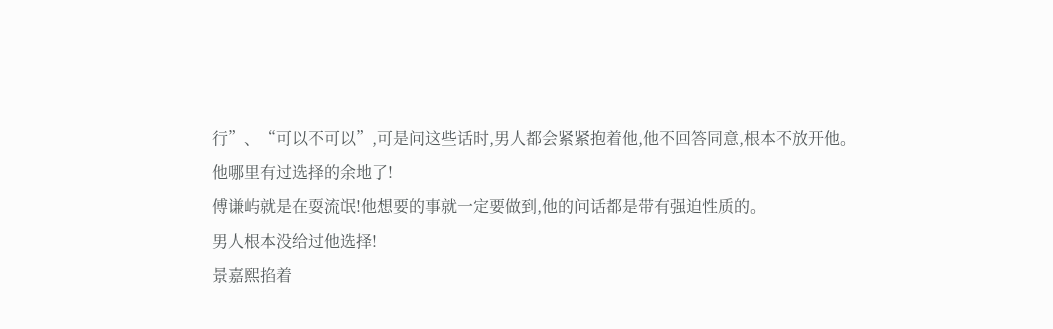行”、“可以不可以”,可是问这些话时,男人都会紧紧抱着他,他不回答同意,根本不放开他。
他哪里有过选择的余地了!
傅谦屿就是在耍流氓!他想要的事就一定要做到,他的问话都是带有强迫性质的。
男人根本没给过他选择!
景嘉熙掐着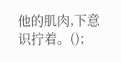他的肌肉,下意识拧着。();